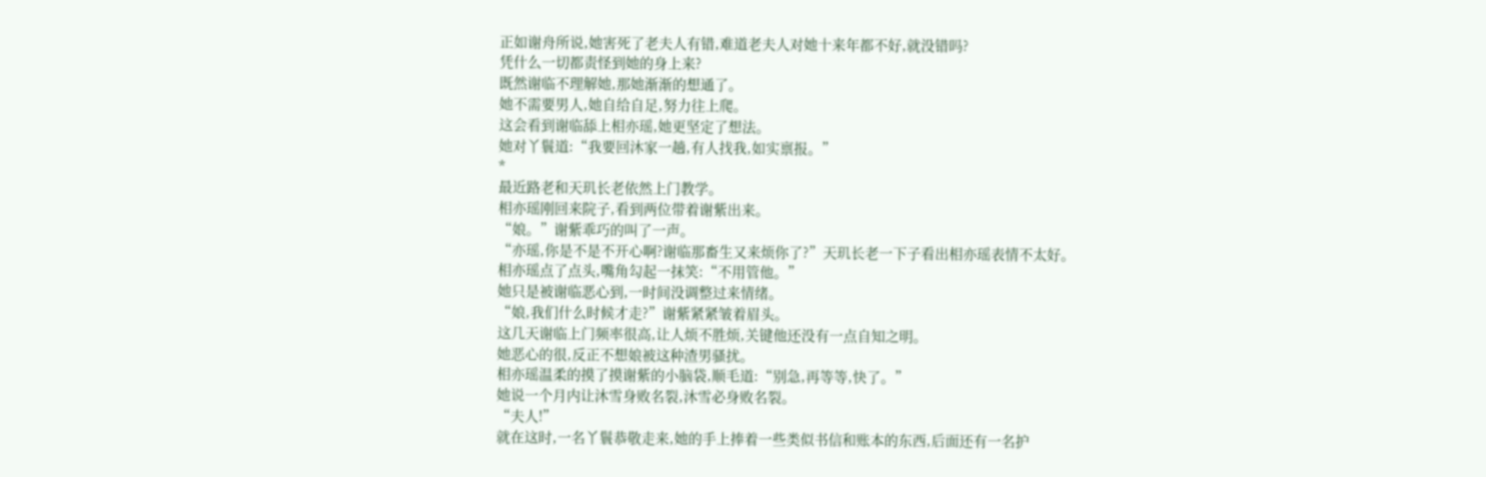正如谢舟所说,她害死了老夫人有错,难道老夫人对她十来年都不好,就没错吗?
凭什么一切都责怪到她的身上来?
既然谢临不理解她,那她渐渐的想通了。
她不需要男人,她自给自足,努力往上爬。
这会看到谢临舔上相亦瑶,她更坚定了想法。
她对丫鬟道:“我要回沐家一趟,有人找我,如实禀报。”
*
最近路老和天玑长老依然上门教学。
相亦瑶刚回来院子,看到两位带着谢紫出来。
“娘。”谢紫乖巧的叫了一声。
“亦瑶,你是不是不开心啊?谢临那畜生又来烦你了?”天玑长老一下子看出相亦瑶表情不太好。
相亦瑶点了点头,嘴角勾起一抹笑:“不用管他。”
她只是被谢临恶心到,一时间没调整过来情绪。
“娘,我们什么时候才走?”谢紫紧紧皱着眉头。
这几天谢临上门频率很高,让人烦不胜烦,关键他还没有一点自知之明。
她恶心的很,反正不想娘被这种渣男骚扰。
相亦瑶温柔的摸了摸谢紫的小脑袋,顺毛道:“别急,再等等,快了。”
她说一个月内让沐雪身败名裂,沐雪必身败名裂。
“夫人!”
就在这时,一名丫鬟恭敬走来,她的手上捧着一些类似书信和账本的东西,后面还有一名护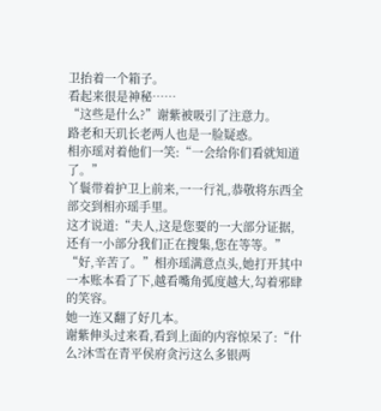卫抬着一个箱子。
看起来很是神秘……
“这些是什么?”谢紫被吸引了注意力。
路老和天玑长老两人也是一脸疑惑。
相亦瑶对着他们一笑:“一会给你们看就知道了。”
丫鬟带着护卫上前来,一一行礼,恭敬将东西全部交到相亦瑶手里。
这才说道:“夫人,这是您要的一大部分证据,还有一小部分我们正在搜集,您在等等。”
“好,辛苦了。”相亦瑶满意点头,她打开其中一本账本看了下,越看嘴角弧度越大,勾着邪肆的笑容。
她一连又翻了好几本。
谢紫伸头过来看,看到上面的内容惊呆了:“什么?沐雪在青平侯府贪污这么多银两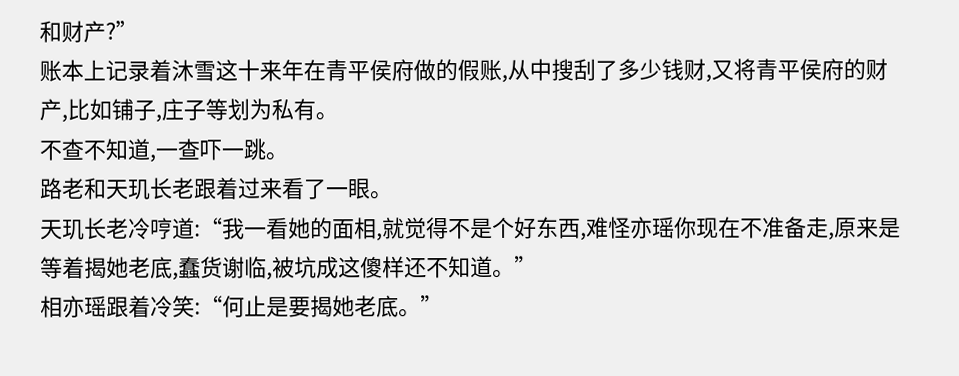和财产?”
账本上记录着沐雪这十来年在青平侯府做的假账,从中搜刮了多少钱财,又将青平侯府的财产,比如铺子,庄子等划为私有。
不查不知道,一查吓一跳。
路老和天玑长老跟着过来看了一眼。
天玑长老冷哼道:“我一看她的面相,就觉得不是个好东西,难怪亦瑶你现在不准备走,原来是等着揭她老底,蠢货谢临,被坑成这傻样还不知道。”
相亦瑶跟着冷笑:“何止是要揭她老底。”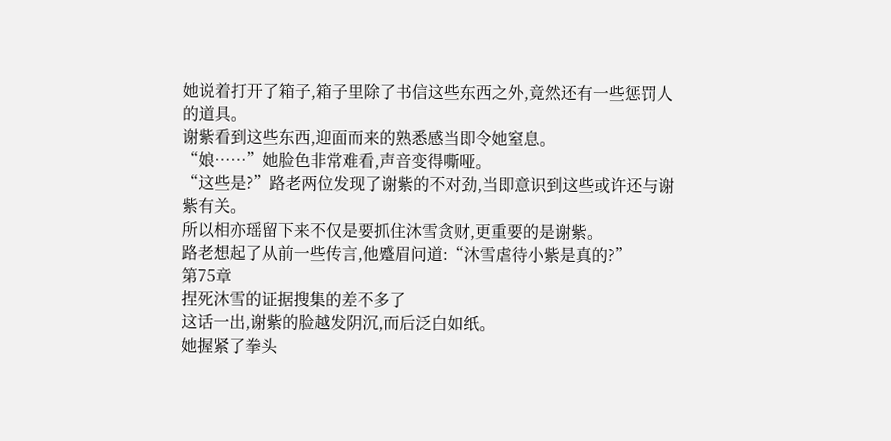她说着打开了箱子,箱子里除了书信这些东西之外,竟然还有一些惩罚人的道具。
谢紫看到这些东西,迎面而来的熟悉感当即令她窒息。
“娘……”她脸色非常难看,声音变得嘶哑。
“这些是?”路老两位发现了谢紫的不对劲,当即意识到这些或许还与谢紫有关。
所以相亦瑶留下来不仅是要抓住沐雪贪财,更重要的是谢紫。
路老想起了从前一些传言,他蹙眉问道:“沐雪虐待小紫是真的?”
第75章
捏死沐雪的证据搜集的差不多了
这话一出,谢紫的脸越发阴沉,而后泛白如纸。
她握紧了拳头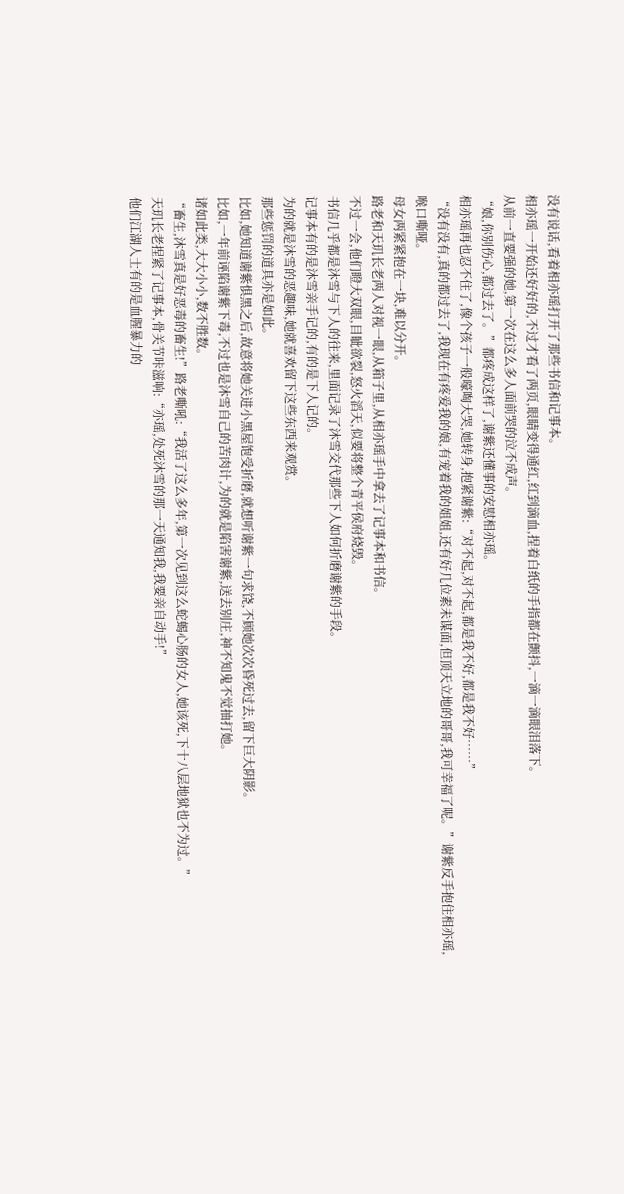没有说话,看着相亦瑶打开了那些书信和记事本。
相亦瑶一开始还好好的,不过才看了两页,眼睛变得通红,红到滴血,捏着白纸的手指都在颤抖,一滴一滴眼泪落下。
从前一直要强的她,第一次在这么多人面前哭的泣不成声。
“娘,你别伤心,都过去了。”都疼成这样了,谢紫还懂事的安慰相亦瑶。
相亦瑶再也忍不住了,像个孩子一般嚎啕大哭,她转身,抱紧谢紫:“对不起,对不起,都是我不好,都是我不好……”
“没有没有,真的都过去了,我现在有疼爱我的娘,有宠着我的姐姐,还有好几位素未谋面,但顶天立地的哥哥,我可幸福了呢。”谢紫反手抱住相亦瑶,喉口嘶哑。
母女两紧紧抱在一块,难以分开。
路老和天玑长老两人对视一眼,从箱子里,从相亦瑶手中拿去了记事本和书信。
不过一会,他们瞪大双眼,目眦欲裂,怒火滔天,似要将整个青平侯府烧毁。
书信几乎都是沐雪与下人的往来,里面记录了沐雪交代那些下人如何折磨谢紫的手段。
记事本有的是沐雪亲手记的,有的是下人记的。
为的就是沐雪的恶趣味,她就喜欢留下这些东西来观赏。
那些惩罚的道具亦是如此。
比如,她知道谢紫惧黑之后,故意将她关进小黑屋饱受折磨,就想听谢紫一句求饶,不顾她次次昏死过去,留下巨大阴影。
比如,一年前诬陷谢紫下毒,不过也是沐雪自己的苦肉计,为的就是陷害谢紫,送去别庄,神不知鬼不觉抽打她。
诸如此类,大大小小,数不胜数。
“畜生,沐雪真是好恶毒的畜生!”路老嘶吼:“我活了这么多年,第一次见到这么蛇蝎心肠的女人,她该死,下十八层地狱也不为过。”
天玑长老捏紧了记事本,骨关节咔滋响:“亦瑶,处死沐雪的那一天通知我,我要亲自动手!”
他们江湖人士有的是血腥暴力的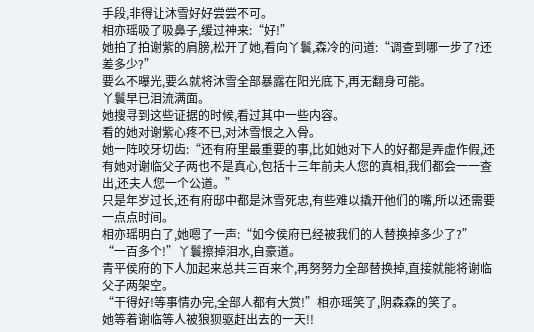手段,非得让沐雪好好尝尝不可。
相亦瑶吸了吸鼻子,缓过神来:“好!”
她拍了拍谢紫的肩膀,松开了她,看向丫鬟,森冷的问道:“调查到哪一步了?还差多少?”
要么不曝光,要么就将沐雪全部暴露在阳光底下,再无翻身可能。
丫鬟早已泪流满面。
她搜寻到这些证据的时候,看过其中一些内容。
看的她对谢紫心疼不已,对沐雪恨之入骨。
她一阵咬牙切齿:“还有府里最重要的事,比如她对下人的好都是弄虚作假,还有她对谢临父子两也不是真心,包括十三年前夫人您的真相,我们都会一一查出,还夫人您一个公道。”
只是年岁过长,还有府邸中都是沐雪死忠,有些难以撬开他们的嘴,所以还需要一点点时间。
相亦瑶明白了,她嗯了一声:“如今侯府已经被我们的人替换掉多少了?”
“一百多个!”丫鬟擦掉泪水,自豪道。
青平侯府的下人加起来总共三百来个,再努努力全部替换掉,直接就能将谢临父子两架空。
“干得好!等事情办完,全部人都有大赏!”相亦瑶笑了,阴森森的笑了。
她等着谢临等人被狼狈驱赶出去的一天!!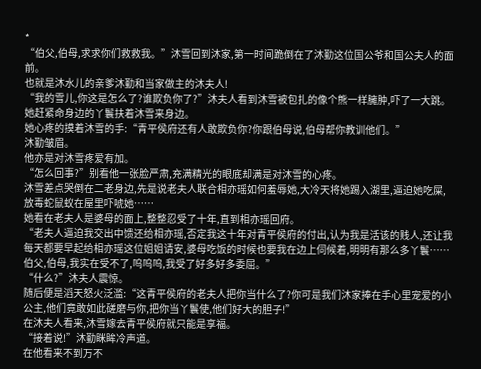*
“伯父,伯母,求求你们救救我。”沐雪回到沐家,第一时间跪倒在了沐勤这位国公爷和国公夫人的面前。
也就是沐水儿的亲爹沐勤和当家做主的沐夫人!
“我的雪儿,你这是怎么了?谁欺负你了?”沐夫人看到沐雪被包扎的像个熊一样臃肿,吓了一大跳。
她赶紧命身边的丫鬟扶着沐雪来身边。
她心疼的摸着沐雪的手:“青平侯府还有人敢欺负你?你跟伯母说,伯母帮你教训他们。”
沐勤皱眉。
他亦是对沐雪疼爱有加。
“怎么回事?”别看他一张脸严肃,充满精光的眼底却满是对沐雪的心疼。
沐雪差点哭倒在二老身边,先是说老夫人联合相亦瑶如何羞辱她,大冷天将她踢入湖里,逼迫她吃屎,放毒蛇鼠蚁在屋里吓唬她……
她看在老夫人是婆母的面上,整整忍受了十年,直到相亦瑶回府。
“老夫人逼迫我交出中馈还给相亦瑶,否定我这十年对青平侯府的付出,认为我是活该的贱人,还让我每天都要早起给相亦瑶这位姐姐请安,婆母吃饭的时候也要我在边上伺候着,明明有那么多丫鬟……伯父,伯母,我实在受不了,呜呜呜,我受了好多好多委屈。”
“什么?”沐夫人震惊。
随后便是滔天怒火泛滥:“这青平侯府的老夫人把你当什么了?你可是我们沐家捧在手心里宠爱的小公主,他们竟敢如此磋磨与你,把你当丫鬟使,他们好大的胆子!”
在沐夫人看来,沐雪嫁去青平侯府就只能是享福。
“接着说!”沐勤眯眸冷声道。
在他看来不到万不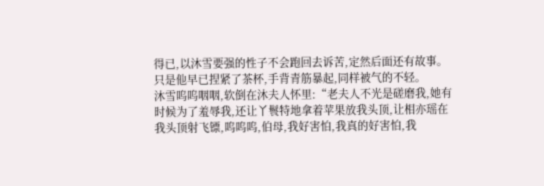得已,以沐雪要强的性子不会跑回去诉苦,定然后面还有故事。
只是他早已捏紧了茶杯,手背青筋暴起,同样被气的不轻。
沐雪呜呜咽咽,软倒在沐夫人怀里:“老夫人不光是磋磨我,她有时候为了羞辱我,还让丫鬟特地拿着苹果放我头顶,让相亦瑶在我头顶射飞镖,呜呜呜,伯母,我好害怕,我真的好害怕,我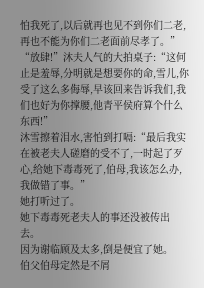怕我死了,以后就再也见不到你们二老,再也不能为你们二老面前尽孝了。”
“放肆!”沐夫人气的大拍桌子:“这何止是羞辱,分明就是想要你的命,雪儿,你受了这么多侮辱,早该回来告诉我们,我们也好为你撑腰,他青平侯府算个什么东西!”
沐雪擦着泪水,害怕到打嗝:“最后我实在被老夫人磋磨的受不了,一时起了歹心,给她下毒毒死了,伯母,我该怎么办,我做错了事。”
她打听过了。
她下毒毒死老夫人的事还没被传出去。
因为谢临顾及太多,倒是便宜了她。
伯父伯母定然是不屑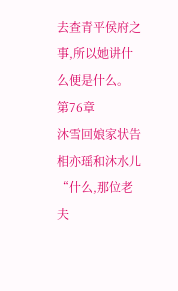去查青平侯府之事,所以她讲什么便是什么。
第76章
沐雪回娘家状告相亦瑶和沐水儿
“什么,那位老夫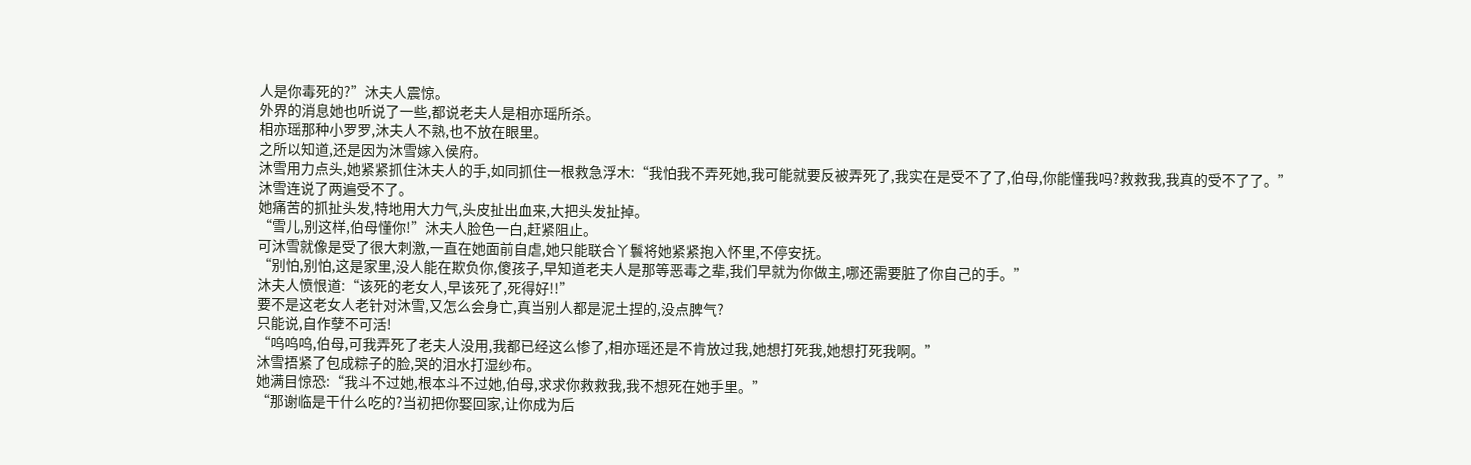人是你毒死的?”沐夫人震惊。
外界的消息她也听说了一些,都说老夫人是相亦瑶所杀。
相亦瑶那种小罗罗,沐夫人不熟,也不放在眼里。
之所以知道,还是因为沐雪嫁入侯府。
沐雪用力点头,她紧紧抓住沐夫人的手,如同抓住一根救急浮木:“我怕我不弄死她,我可能就要反被弄死了,我实在是受不了了,伯母,你能懂我吗?救救我,我真的受不了了。”
沐雪连说了两遍受不了。
她痛苦的抓扯头发,特地用大力气,头皮扯出血来,大把头发扯掉。
“雪儿,别这样,伯母懂你!”沐夫人脸色一白,赶紧阻止。
可沐雪就像是受了很大刺激,一直在她面前自虐,她只能联合丫鬟将她紧紧抱入怀里,不停安抚。
“别怕,别怕,这是家里,没人能在欺负你,傻孩子,早知道老夫人是那等恶毒之辈,我们早就为你做主,哪还需要脏了你自己的手。”
沐夫人愤恨道:“该死的老女人,早该死了,死得好!!”
要不是这老女人老针对沐雪,又怎么会身亡,真当别人都是泥土捏的,没点脾气?
只能说,自作孽不可活!
“呜呜呜,伯母,可我弄死了老夫人没用,我都已经这么惨了,相亦瑶还是不肯放过我,她想打死我,她想打死我啊。”
沐雪捂紧了包成粽子的脸,哭的泪水打湿纱布。
她满目惊恐:“我斗不过她,根本斗不过她,伯母,求求你救救我,我不想死在她手里。”
“那谢临是干什么吃的?当初把你娶回家,让你成为后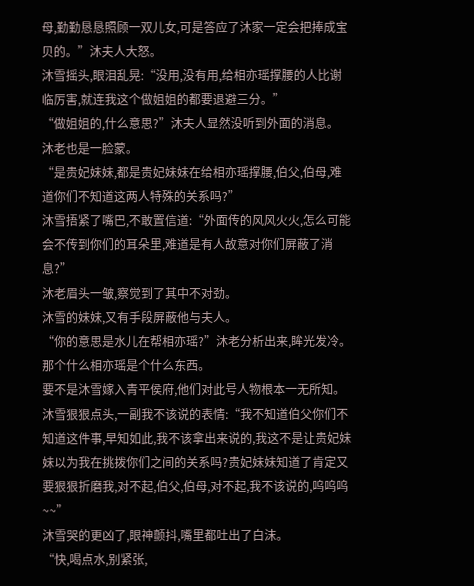母,勤勤恳恳照顾一双儿女,可是答应了沐家一定会把捧成宝贝的。”沐夫人大怒。
沐雪摇头,眼泪乱晃:“没用,没有用,给相亦瑶撑腰的人比谢临厉害,就连我这个做姐姐的都要退避三分。”
“做姐姐的,什么意思?”沐夫人显然没听到外面的消息。
沐老也是一脸蒙。
“是贵妃妹妹,都是贵妃妹妹在给相亦瑶撑腰,伯父,伯母,难道你们不知道这两人特殊的关系吗?”
沐雪捂紧了嘴巴,不敢置信道:“外面传的风风火火,怎么可能会不传到你们的耳朵里,难道是有人故意对你们屏蔽了消息?”
沐老眉头一皱,察觉到了其中不对劲。
沐雪的妹妹,又有手段屏蔽他与夫人。
“你的意思是水儿在帮相亦瑶?”沐老分析出来,眸光发冷。
那个什么相亦瑶是个什么东西。
要不是沐雪嫁入青平侯府,他们对此号人物根本一无所知。
沐雪狠狠点头,一副我不该说的表情:“我不知道伯父你们不知道这件事,早知如此,我不该拿出来说的,我这不是让贵妃妹妹以为我在挑拨你们之间的关系吗?贵妃妹妹知道了肯定又要狠狠折磨我,对不起,伯父,伯母,对不起,我不该说的,呜呜呜~~”
沐雪哭的更凶了,眼神颤抖,嘴里都吐出了白沫。
“快,喝点水,别紧张,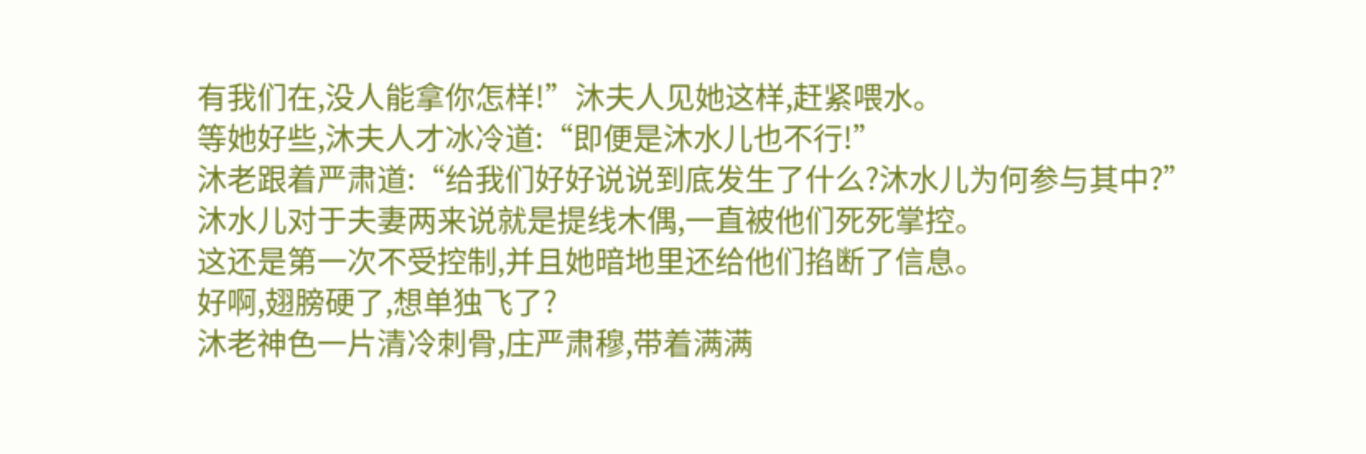有我们在,没人能拿你怎样!”沐夫人见她这样,赶紧喂水。
等她好些,沐夫人才冰冷道:“即便是沐水儿也不行!”
沐老跟着严肃道:“给我们好好说说到底发生了什么?沐水儿为何参与其中?”
沐水儿对于夫妻两来说就是提线木偶,一直被他们死死掌控。
这还是第一次不受控制,并且她暗地里还给他们掐断了信息。
好啊,翅膀硬了,想单独飞了?
沐老神色一片清冷刺骨,庄严肃穆,带着满满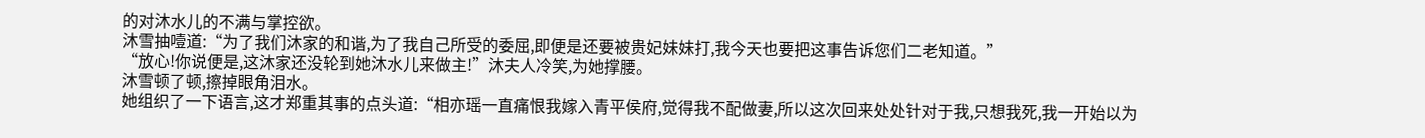的对沐水儿的不满与掌控欲。
沐雪抽噎道:“为了我们沐家的和谐,为了我自己所受的委屈,即便是还要被贵妃妹妹打,我今天也要把这事告诉您们二老知道。”
“放心!你说便是,这沐家还没轮到她沐水儿来做主!”沐夫人冷笑,为她撑腰。
沐雪顿了顿,擦掉眼角泪水。
她组织了一下语言,这才郑重其事的点头道:“相亦瑶一直痛恨我嫁入青平侯府,觉得我不配做妻,所以这次回来处处针对于我,只想我死,我一开始以为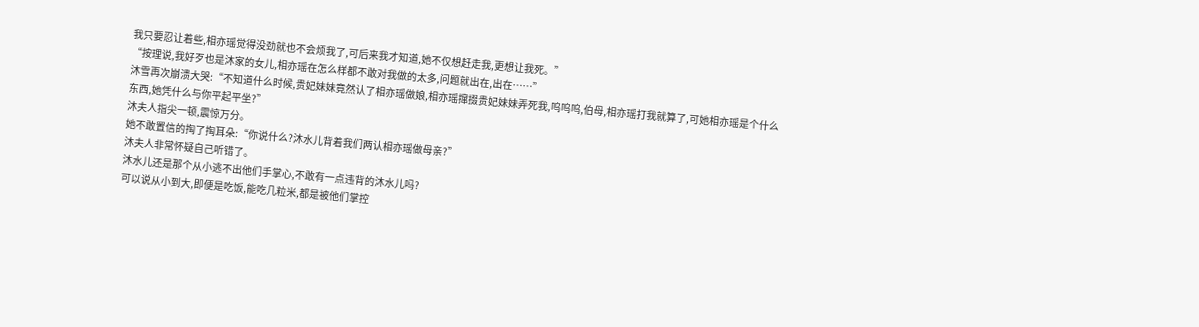我只要忍让着些,相亦瑶觉得没劲就也不会烦我了,可后来我才知道,她不仅想赶走我,更想让我死。”
“按理说,我好歹也是沐家的女儿,相亦瑶在怎么样都不敢对我做的太多,问题就出在,出在……”
沐雪再次崩溃大哭:“不知道什么时候,贵妃妹妹竟然认了相亦瑶做娘,相亦瑶撺掇贵妃妹妹弄死我,呜呜呜,伯母,相亦瑶打我就算了,可她相亦瑶是个什么东西,她凭什么与你平起平坐?”
沐夫人指尖一顿,震惊万分。
她不敢置信的掏了掏耳朵:“你说什么?沐水儿背着我们两认相亦瑶做母亲?”
沐夫人非常怀疑自己听错了。
沐水儿还是那个从小逃不出他们手掌心,不敢有一点违背的沐水儿吗?
可以说从小到大,即便是吃饭,能吃几粒米,都是被他们掌控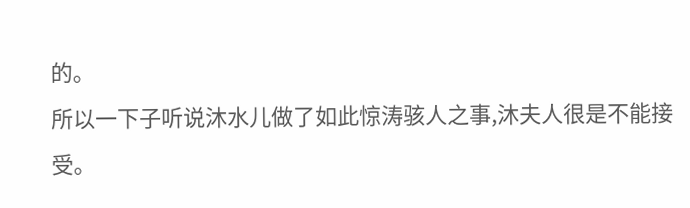的。
所以一下子听说沐水儿做了如此惊涛骇人之事,沐夫人很是不能接受。